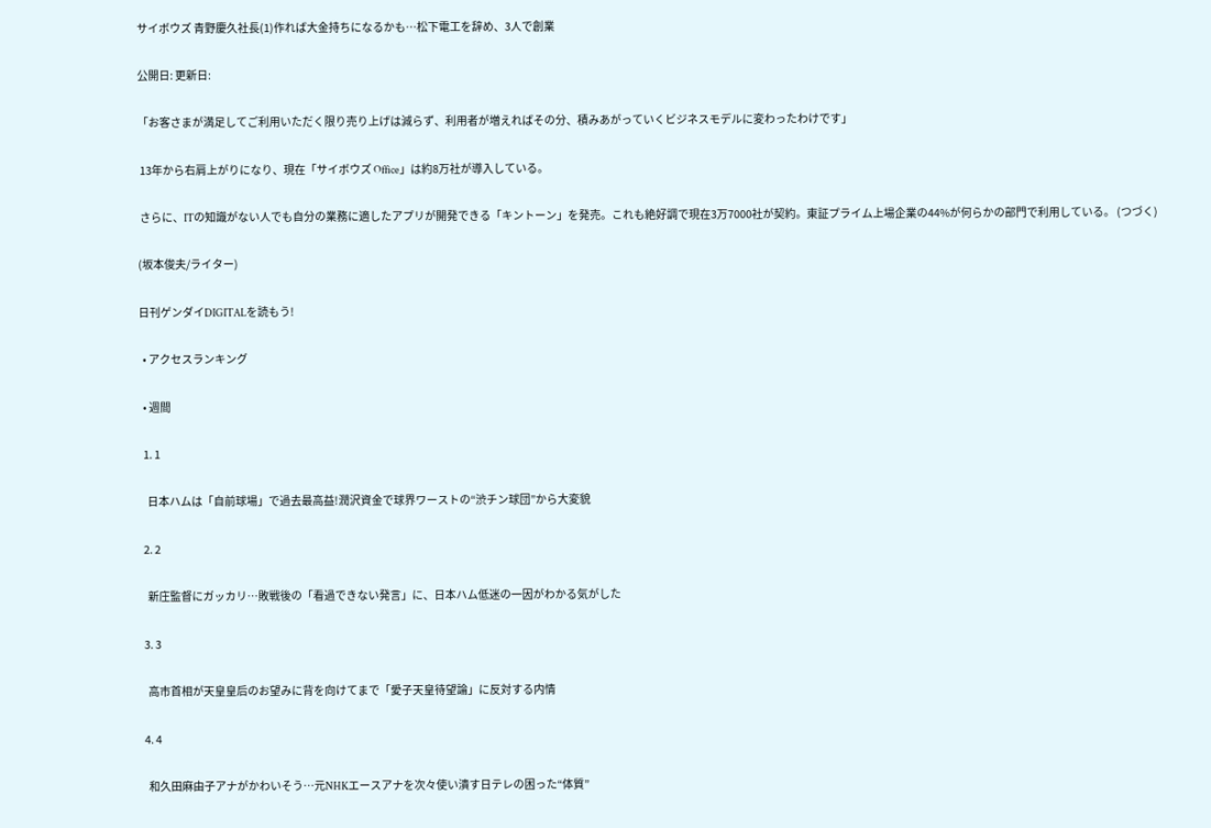サイボウズ 青野慶久社長(1)作れば大金持ちになるかも…松下電工を辞め、3人で創業

公開日: 更新日:

「お客さまが満足してご利用いただく限り売り上げは減らず、利用者が増えればその分、積みあがっていくビジネスモデルに変わったわけです」

 13年から右肩上がりになり、現在「サイボウズ Office」は約8万社が導入している。

 さらに、ITの知識がない人でも自分の業務に適したアプリが開発できる「キントーン」を発売。これも絶好調で現在3万7000社が契約。東証プライム上場企業の44%が何らかの部門で利用している。 (つづく)

(坂本俊夫/ライター)

日刊ゲンダイDIGITALを読もう!

  • アクセスランキング

  • 週間

  1. 1

    日本ハムは「自前球場」で過去最高益!潤沢資金で球界ワーストの“渋チン球団”から大変貌

  2. 2

    新庄監督にガッカリ…敗戦後の「看過できない発言」に、日本ハム低迷の一因がわかる気がした

  3. 3

    高市首相が天皇皇后のお望みに背を向けてまで「愛子天皇待望論」に反対する内情

  4. 4

    和久田麻由子アナがかわいそう…元NHKエースアナを次々使い潰す日テレの困った“体質”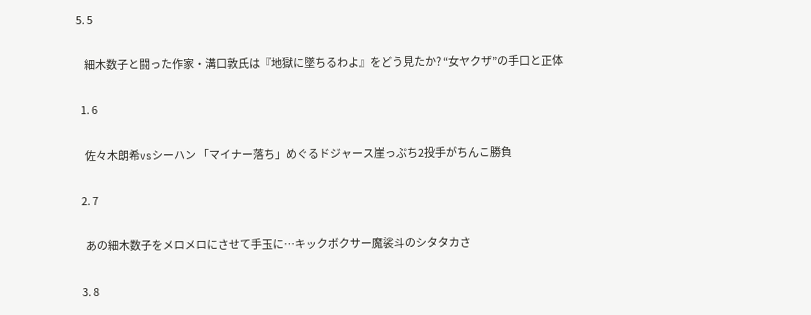5. 5

    細木数子と闘った作家・溝口敦氏は『地獄に墜ちるわよ』をどう見たか? “女ヤクザ”の手口と正体

  1. 6

    佐々木朗希vsシーハン 「マイナー落ち」めぐるドジャース崖っぷち2投手がちんこ勝負

  2. 7

    あの細木数子をメロメロにさせて手玉に…キックボクサー魔裟斗のシタタカさ

  3. 8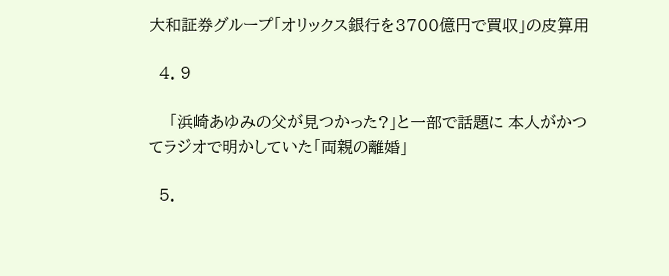大和証券グループ「オリックス銀行を3700億円で買収」の皮算用

  4. 9

    「浜崎あゆみの父が見つかった?」と一部で話題に 本人がかつてラジオで明かしていた「両親の離婚」

  5.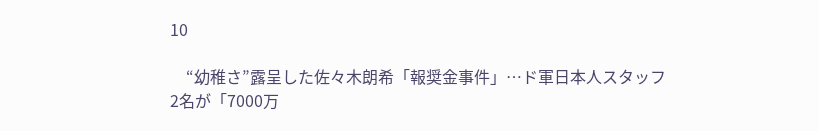10

    “幼稚さ”露呈した佐々木朗希「報奨金事件」…ド軍日本人スタッフ2名が「7000万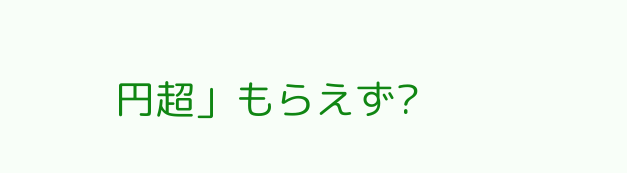円超」もらえず?